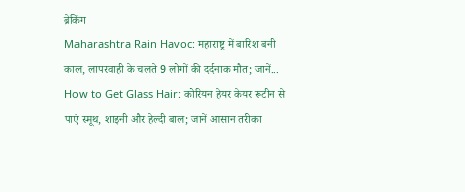ब्रेकिंग
Maharashtra Rain Havoc: महाराष्ट्र में बारिश बनी काल, लापरवाही के चलते 9 लोगों की दर्दनाक मौत; जानें... How to Get Glass Hair: कोरियन हेयर केयर रूटीन से पाएं स्मूथ, शाइनी और हेल्दी बाल; जानें आसान तरीका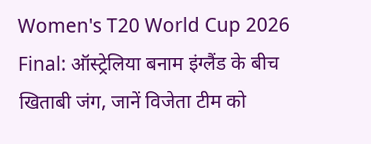Women's T20 World Cup 2026 Final: ऑस्ट्रेलिया बनाम इंग्लैंड के बीच खिताबी जंग, जानें विजेता टीम को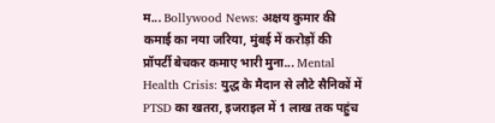म... Bollywood News: अक्षय कुमार की कमाई का नया जरिया, मुंबई में करोड़ों की प्रॉपर्टी बेचकर कमाए भारी मुना... Mental Health Crisis: युद्ध के मैदान से लौटे सैनिकों में PTSD का खतरा, इजराइल में 1 लाख तक पहुंच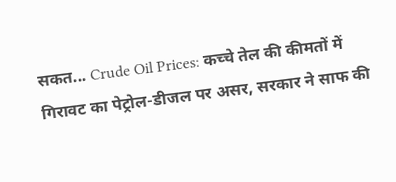सकत... Crude Oil Prices: कच्चे तेल की कीमतों में गिरावट का पेट्रोल-डीजल पर असर, सरकार ने साफ की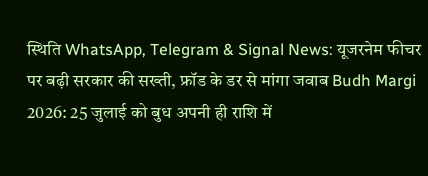स्थिति WhatsApp, Telegram & Signal News: यूजरनेम फीचर पर बढ़ी सरकार की सख्ती, फ्रॉड के डर से मांगा जवाब Budh Margi 2026: 25 जुलाई को बुध अपनी ही राशि में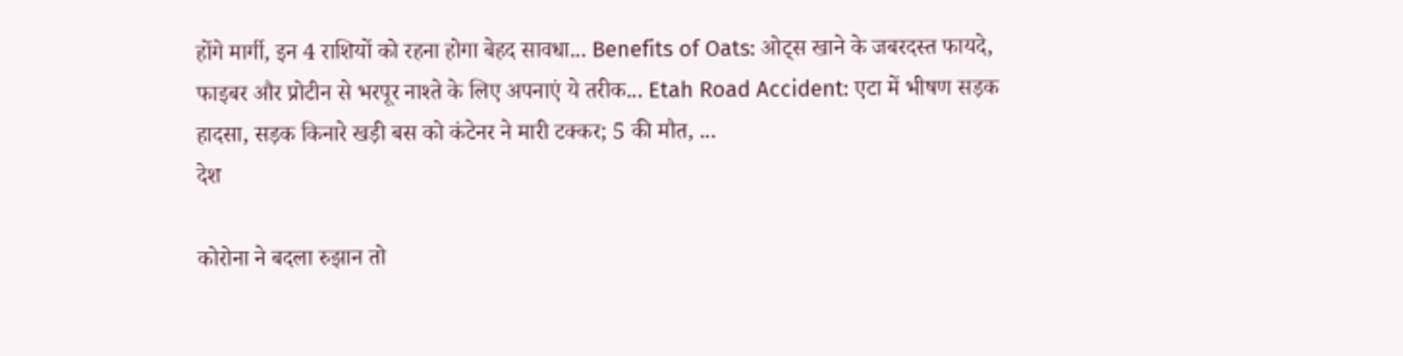होंगे मार्गी, इन 4 राशियों को रहना होगा बेहद सावधा... Benefits of Oats: ओट्स खाने के जबरदस्त फायदे, फाइबर और प्रोटीन से भरपूर नाश्ते के लिए अपनाएं ये तरीक... Etah Road Accident: एटा में भीषण सड़क हादसा, सड़क किनारे खड़ी बस को कंटेनर ने मारी टक्कर; 5 की मौत, ...
देश

कोरोना ने बदला रुझान तो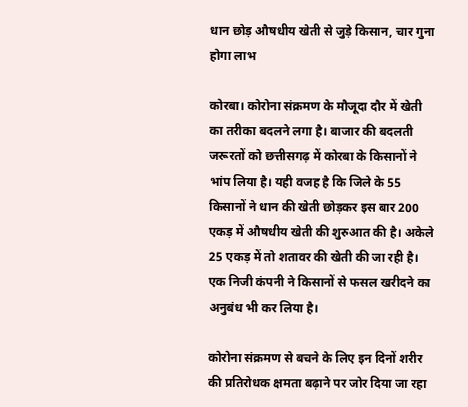धान छोड़ औषधीय खेती से जुड़े किसान, चार गुना होगा लाभ

कोरबा। कोरोना संक्रमण के मौजूदा दौर में खेती का तरीका बदलने लगा है। बाजार की बदलती जरूरतों को छत्तीसगढ़ में कोरबा के किसानों ने भांप लिया है। यही वजह है कि जिले के 55 किसानों ने धान की खेती छोड़कर इस बार 200 एकड़ में औषधीय खेती की शुरुआत की है। अकेले 25 एकड़ में तो शतावर की खेती की जा रही है। एक निजी कंपनी ने किसानों से फसल खरीदने का अनुबंध भी कर लिया है।

कोरोना संक्रमण से बचने के लिए इन दिनों शरीर की प्रतिरोधक क्षमता बढ़ाने पर जोर दिया जा रहा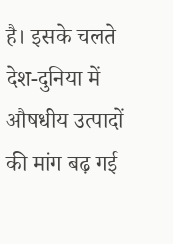है। इसके चलते देश-दुनिया में औषधीय उत्पादों की मांग बढ़ गई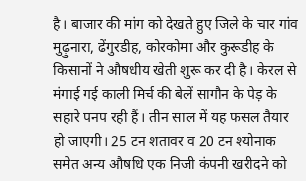है। बाजार की मांग को देखते हुए जिले के चार गांव मुढ़ुनारा, ढेंगुरडीह, कोरकोमा और कुरूडीह के किसानों ने औषधीय खेती शुरू कर दी है। केरल से मंगाई गई काली मिर्च की बेलें सागौन के पेड़ के सहारे पनप रही हैं। तीन साल में यह फसल तैयार हो जाएगी। 25 टन शतावर व 20 टन श्योनाक समेत अन्य औषधि एक निजी कंपनी खरीदने को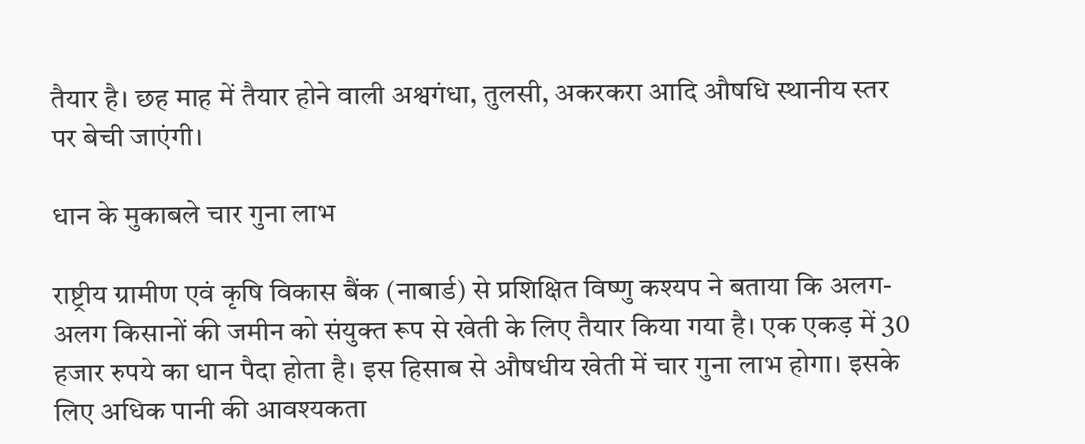तैयार है। छह माह में तैयार होने वाली अश्वगंधा, तुलसी, अकरकरा आदि औषधि स्थानीय स्तर पर बेची जाएंगी।

धान के मुकाबले चार गुना लाभ

राष्ट्रीय ग्रामीण एवं कृषि विकास बैंक (नाबार्ड) से प्रशिक्षित विष्णु कश्यप ने बताया कि अलग-अलग किसानों की जमीन को संयुक्त रूप से खेती के लिए तैयार किया गया है। एक एकड़ में 30 हजार रुपये का धान पैदा होता है। इस हिसाब से औषधीय खेती में चार गुना लाभ होगा। इसके लिए अधिक पानी की आवश्यकता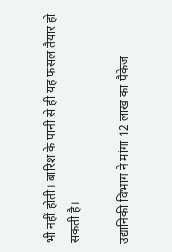भी नहीं होती। बारिश के पानी से ही यह फसल तैयार हो सकती है।

उद्यानिकी विभाग ने मांगा 12 लाख का पैकेज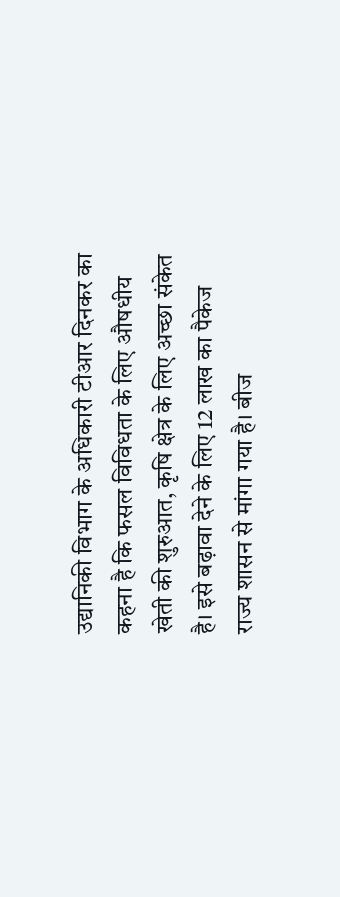उद्यानिकी विभाग के अधिकारी टीआर दिनकर का कहना है कि फसल विविधता के लिए औषधीय खेती की शुरुआत, कृषि क्षेत्र के लिए अच्छा संकेत है। इसे बढ़ावा देने के लिए 12 लाख का पैकेज राज्य शासन से मांगा गया है। बीज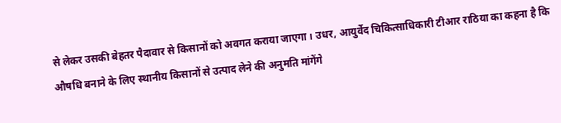से लेकर उसकी बेहतर पैदावार से किसानों को अवगत कराया जाएगा। उधर, आयुर्वेद चिकित्साधिकारी टीआर राठिया का कहना है कि औषधि बनाने के लिए स्थानीय किसानों से उत्पाद लेने की अनुमति मांगेंगे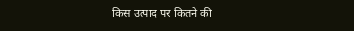किस उत्पाद पर कितने की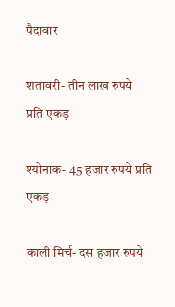पैदावार

शतावरी- तीन लाख रुपये प्रति एकड़

श्योनाक- 45 हजार रुपये प्रति एकड़

काली मिर्च- दस हजार रुपये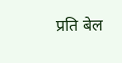प्रति बेल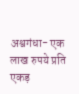अश्वगंधा- एक लाख रुपये प्रति एकड़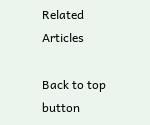Related Articles

Back to top button